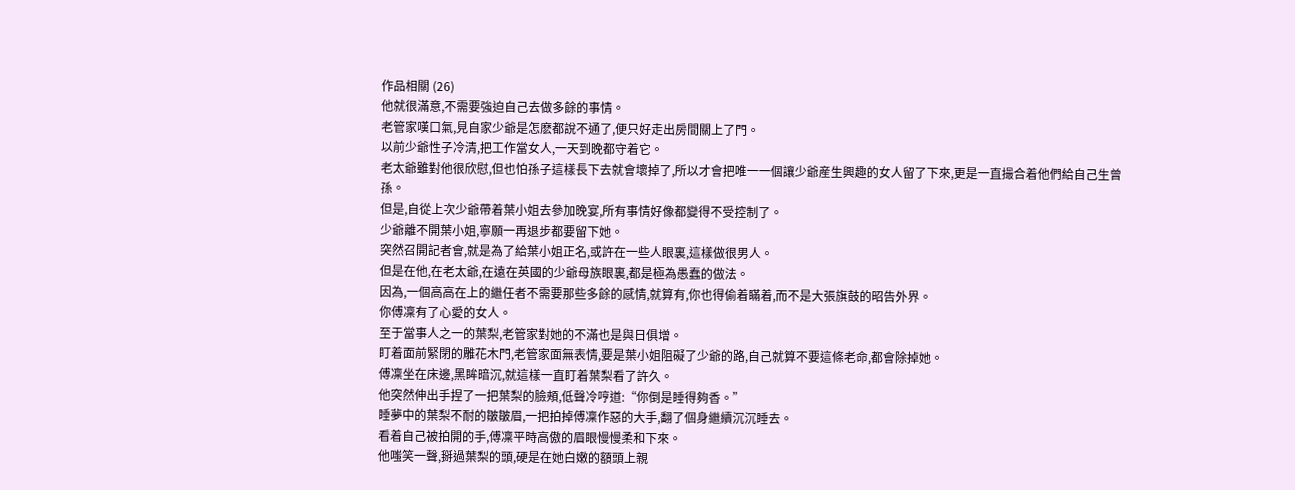作品相關 (26)
他就很滿意,不需要強迫自己去做多餘的事情。
老管家嘆口氣,見自家少爺是怎麽都說不通了,便只好走出房間關上了門。
以前少爺性子冷清,把工作當女人,一天到晚都守着它。
老太爺雖對他很欣慰,但也怕孫子這樣長下去就會壞掉了,所以才會把唯一一個讓少爺産生興趣的女人留了下來,更是一直撮合着他們給自己生曾孫。
但是,自從上次少爺帶着葉小姐去參加晚宴,所有事情好像都變得不受控制了。
少爺離不開葉小姐,寧願一再退步都要留下她。
突然召開記者會,就是為了給葉小姐正名,或許在一些人眼裏,這樣做很男人。
但是在他,在老太爺,在遠在英國的少爺母族眼裏,都是極為愚蠢的做法。
因為,一個高高在上的繼任者不需要那些多餘的感情,就算有,你也得偷着瞞着,而不是大張旗鼓的昭告外界。
你傅凜有了心愛的女人。
至于當事人之一的葉梨,老管家對她的不滿也是與日俱增。
盯着面前緊閉的雕花木門,老管家面無表情,要是葉小姐阻礙了少爺的路,自己就算不要這條老命,都會除掉她。
傅凜坐在床邊,黑眸暗沉,就這樣一直盯着葉梨看了許久。
他突然伸出手捏了一把葉梨的臉頰,低聲冷哼道:“你倒是睡得夠香。”
睡夢中的葉梨不耐的皺皺眉,一把拍掉傅凜作惡的大手,翻了個身繼續沉沉睡去。
看着自己被拍開的手,傅凜平時高傲的眉眼慢慢柔和下來。
他嗤笑一聲,掰過葉梨的頭,硬是在她白嫩的額頭上親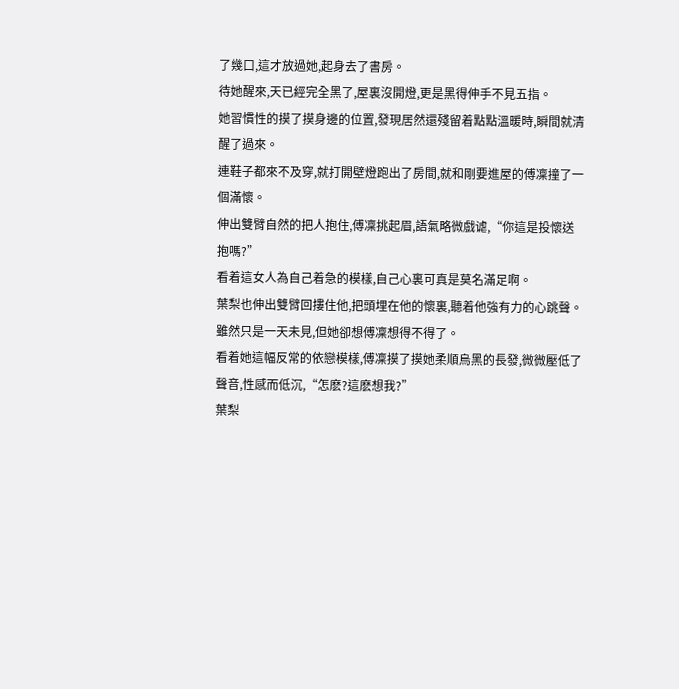了幾口,這才放過她,起身去了書房。
待她醒來,天已經完全黑了,屋裏沒開燈,更是黑得伸手不見五指。
她習慣性的摸了摸身邊的位置,發現居然還殘留着點點溫暖時,瞬間就清醒了過來。
連鞋子都來不及穿,就打開壁燈跑出了房間,就和剛要進屋的傅凜撞了一個滿懷。
伸出雙臂自然的把人抱住,傅凜挑起眉,語氣略微戲谑,“你這是投懷送抱嗎?”
看着這女人為自己着急的模樣,自己心裏可真是莫名滿足啊。
葉梨也伸出雙臂回摟住他,把頭埋在他的懷裏,聽着他強有力的心跳聲。
雖然只是一天未見,但她卻想傅凜想得不得了。
看着她這幅反常的依戀模樣,傅凜摸了摸她柔順烏黑的長發,微微壓低了聲音,性感而低沉,“怎麽?這麽想我?”
葉梨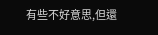有些不好意思,但還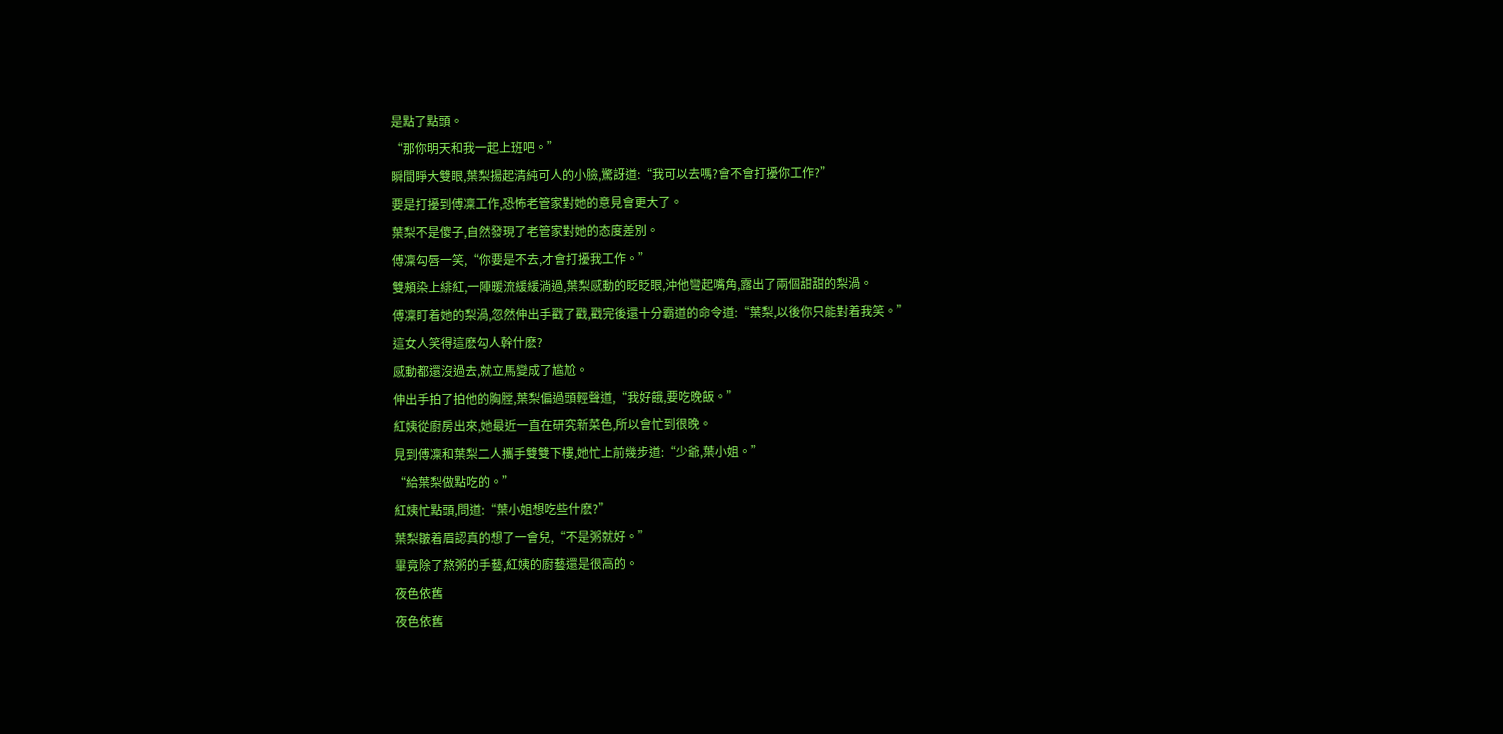是點了點頭。
“那你明天和我一起上班吧。”
瞬間睜大雙眼,葉梨揚起清純可人的小臉,驚訝道:“我可以去嗎?會不會打擾你工作?”
要是打擾到傅凜工作,恐怖老管家對她的意見會更大了。
葉梨不是傻子,自然發現了老管家對她的态度差別。
傅凜勾唇一笑,“你要是不去,才會打擾我工作。”
雙頰染上緋紅,一陣暖流緩緩淌過,葉梨感動的眨眨眼,沖他彎起嘴角,露出了兩個甜甜的梨渦。
傅凜盯着她的梨渦,忽然伸出手戳了戳,戳完後還十分霸道的命令道:“葉梨,以後你只能對着我笑。”
這女人笑得這麽勾人幹什麽?
感動都還沒過去,就立馬變成了尴尬。
伸出手拍了拍他的胸膛,葉梨偏過頭輕聲道,“我好餓,要吃晚飯。”
紅姨從廚房出來,她最近一直在研究新菜色,所以會忙到很晚。
見到傅凜和葉梨二人攜手雙雙下樓,她忙上前幾步道:“少爺,葉小姐。”
“給葉梨做點吃的。”
紅姨忙點頭,問道:“葉小姐想吃些什麽?”
葉梨皺着眉認真的想了一會兒,“不是粥就好。”
畢竟除了熬粥的手藝,紅姨的廚藝還是很高的。
夜色依舊
夜色依舊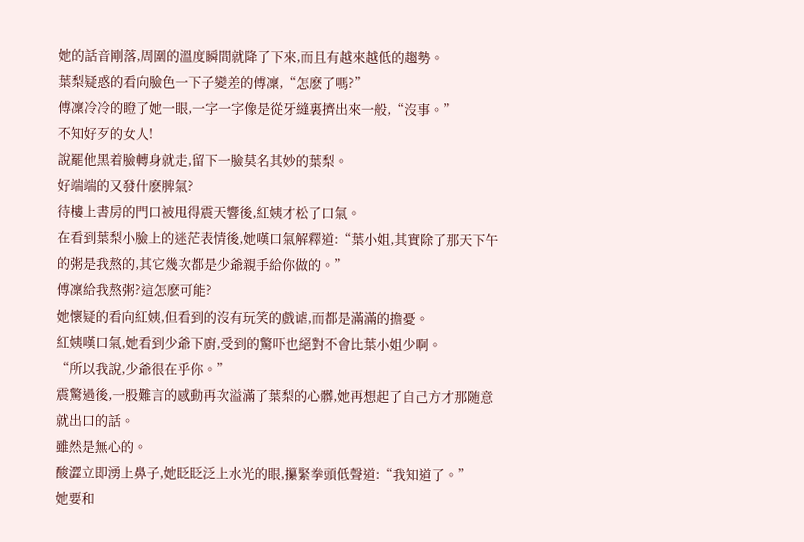她的話音剛落,周圍的溫度瞬間就降了下來,而且有越來越低的趨勢。
葉梨疑惑的看向臉色一下子變差的傅凜,“怎麽了嗎?”
傅凜冷冷的瞪了她一眼,一字一字像是從牙縫裏擠出來一般,“沒事。”
不知好歹的女人!
說罷他黑着臉轉身就走,留下一臉莫名其妙的葉梨。
好端端的又發什麽脾氣?
待樓上書房的門口被甩得震天響後,紅姨才松了口氣。
在看到葉梨小臉上的迷茫表情後,她嘆口氣解釋道:“葉小姐,其實除了那天下午的粥是我熬的,其它幾次都是少爺親手給你做的。”
傅凜給我熬粥?這怎麽可能?
她懷疑的看向紅姨,但看到的沒有玩笑的戲谑,而都是滿滿的擔憂。
紅姨嘆口氣,她看到少爺下廚,受到的驚吓也絕對不會比葉小姐少啊。
“所以我說,少爺很在乎你。”
震驚過後,一股難言的感動再次溢滿了葉梨的心髒,她再想起了自己方才那随意就出口的話。
雖然是無心的。
酸澀立即湧上鼻子,她眨眨泛上水光的眼,攥緊拳頭低聲道:“我知道了。”
她要和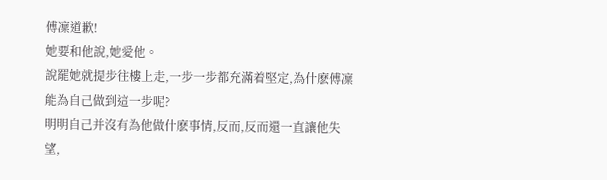傅凜道歉!
她要和他說,她愛他。
說罷她就提步往樓上走,一步一步都充滿着堅定,為什麽傅凜能為自己做到這一步呢?
明明自己并沒有為他做什麽事情,反而,反而還一直讓他失望,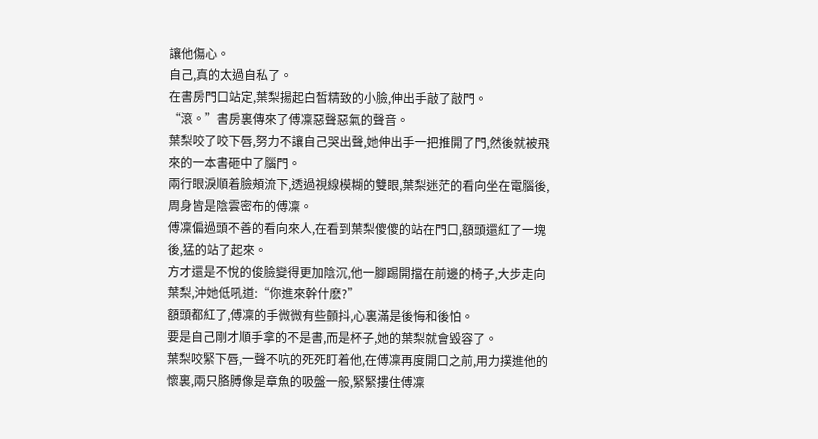讓他傷心。
自己,真的太過自私了。
在書房門口站定,葉梨揚起白皙精致的小臉,伸出手敲了敲門。
“滾。”書房裏傳來了傅凜惡聲惡氣的聲音。
葉梨咬了咬下唇,努力不讓自己哭出聲,她伸出手一把推開了門,然後就被飛來的一本書砸中了腦門。
兩行眼淚順着臉頰流下,透過視線模糊的雙眼,葉梨迷茫的看向坐在電腦後,周身皆是陰雲密布的傅凜。
傅凜偏過頭不善的看向來人,在看到葉梨傻傻的站在門口,額頭還紅了一塊後,猛的站了起來。
方才還是不悅的俊臉變得更加陰沉,他一腳踢開擋在前邊的椅子,大步走向葉梨,沖她低吼道:“你進來幹什麽?”
額頭都紅了,傅凜的手微微有些顫抖,心裏滿是後悔和後怕。
要是自己剛才順手拿的不是書,而是杯子,她的葉梨就會毀容了。
葉梨咬緊下唇,一聲不吭的死死盯着他,在傅凜再度開口之前,用力撲進他的懷裏,兩只胳膊像是章魚的吸盤一般,緊緊摟住傅凜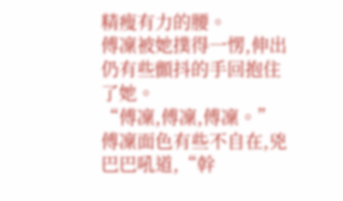精瘦有力的腰。
傅凜被她撲得一愣,伸出仍有些顫抖的手回抱住了她。
“傅凜,傅凜,傅凜。”
傅凜面色有些不自在,兇巴巴吼道,“幹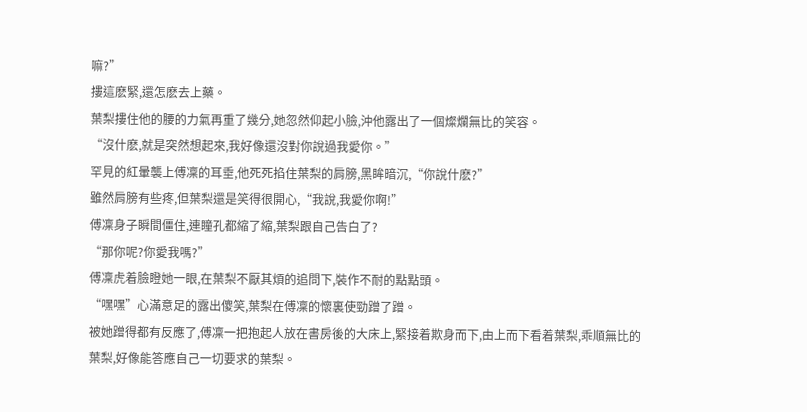嘛?”
摟這麽緊,還怎麽去上藥。
葉梨摟住他的腰的力氣再重了幾分,她忽然仰起小臉,沖他露出了一個燦爛無比的笑容。
“沒什麽,就是突然想起來,我好像還沒對你說過我愛你。”
罕見的紅暈襲上傅凜的耳垂,他死死掐住葉梨的肩膀,黑眸暗沉,“你說什麽?”
雖然肩膀有些疼,但葉梨還是笑得很開心,“我說,我愛你啊!”
傅凜身子瞬間僵住,連瞳孔都縮了縮,葉梨跟自己告白了?
“那你呢?你愛我嗎?”
傅凜虎着臉瞪她一眼,在葉梨不厭其煩的追問下,裝作不耐的點點頭。
“嘿嘿”心滿意足的露出傻笑,葉梨在傅凜的懷裏使勁蹭了蹭。
被她蹭得都有反應了,傅凜一把抱起人放在書房後的大床上,緊接着欺身而下,由上而下看着葉梨,乖順無比的葉梨,好像能答應自己一切要求的葉梨。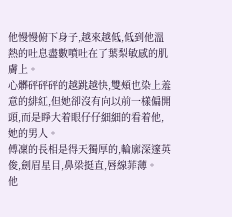他慢慢俯下身子,越來越低,低到他溫熱的吐息盡數噴吐在了葉梨敏感的肌膚上。
心髒砰砰砰的越跳越快,雙頰也染上羞意的緋紅,但她卻沒有向以前一樣偏開頭,而是睜大着眼仔仔細細的看着他,她的男人。
傅凜的長相是得天獨厚的,輪廓深邃英俊,劍眉星目,鼻梁挺直,唇線菲薄。
他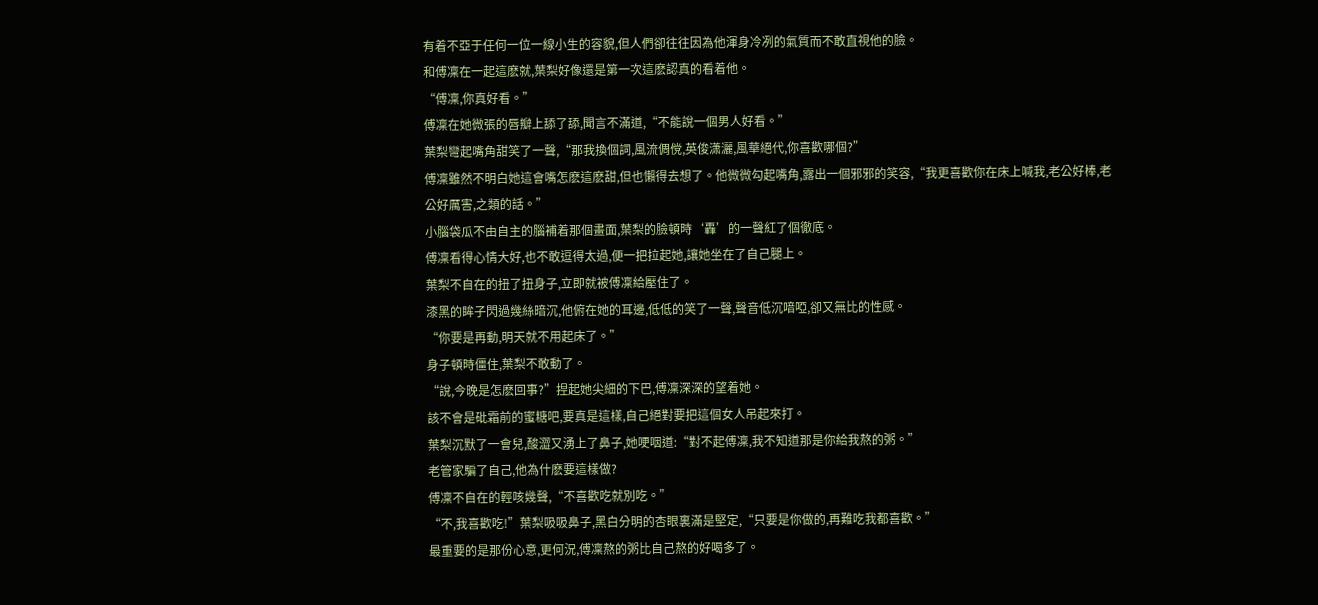有着不亞于任何一位一線小生的容貌,但人們卻往往因為他渾身冷冽的氣質而不敢直視他的臉。
和傅凜在一起這麽就,葉梨好像還是第一次這麽認真的看着他。
“傅凜,你真好看。”
傅凜在她微張的唇瓣上舔了舔,聞言不滿道,“不能說一個男人好看。”
葉梨彎起嘴角甜笑了一聲,“那我換個詞,風流倜傥,英俊潇灑,風華絕代,你喜歡哪個?”
傅凜雖然不明白她這會嘴怎麽這麽甜,但也懶得去想了。他微微勾起嘴角,露出一個邪邪的笑容,“我更喜歡你在床上喊我,老公好棒,老公好厲害,之類的話。”
小腦袋瓜不由自主的腦補着那個畫面,葉梨的臉頓時‘轟’的一聲紅了個徹底。
傅凜看得心情大好,也不敢逗得太過,便一把拉起她,讓她坐在了自己腿上。
葉梨不自在的扭了扭身子,立即就被傅凜給壓住了。
漆黑的眸子閃過幾絲暗沉,他俯在她的耳邊,低低的笑了一聲,聲音低沉喑啞,卻又無比的性感。
“你要是再動,明天就不用起床了。”
身子頓時僵住,葉梨不敢動了。
“說,今晚是怎麽回事?”捏起她尖細的下巴,傅凜深深的望着她。
該不會是砒霜前的蜜糖吧,要真是這樣,自己絕對要把這個女人吊起來打。
葉梨沉默了一會兒,酸澀又湧上了鼻子,她哽咽道:“對不起傅凜,我不知道那是你給我熬的粥。”
老管家騙了自己,他為什麽要這樣做?
傅凜不自在的輕咳幾聲,“不喜歡吃就別吃。”
“不,我喜歡吃!”葉梨吸吸鼻子,黑白分明的杏眼裏滿是堅定,“只要是你做的,再難吃我都喜歡。”
最重要的是那份心意,更何況,傅凜熬的粥比自己熬的好喝多了。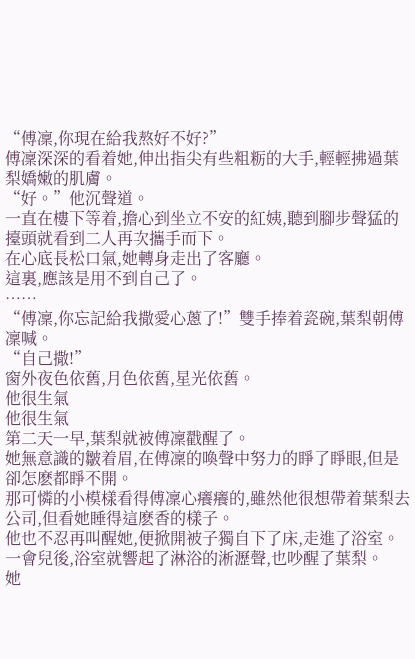“傅凜,你現在給我熬好不好?”
傅凜深深的看着她,伸出指尖有些粗粝的大手,輕輕拂過葉梨嬌嫩的肌膚。
“好。”他沉聲道。
一直在樓下等着,擔心到坐立不安的紅姨,聽到腳步聲猛的擡頭就看到二人再次攜手而下。
在心底長松口氣,她轉身走出了客廳。
這裏,應該是用不到自己了。
……
“傅凜,你忘記給我撒愛心蔥了!”雙手捧着瓷碗,葉梨朝傅凜喊。
“自己撒!”
窗外夜色依舊,月色依舊,星光依舊。
他很生氣
他很生氣
第二天一早,葉梨就被傅凜戳醒了。
她無意識的皺着眉,在傅凜的喚聲中努力的睜了睜眼,但是卻怎麽都睜不開。
那可憐的小模樣看得傅凜心癢癢的,雖然他很想帶着葉梨去公司,但看她睡得這麽香的樣子。
他也不忍再叫醒她,便掀開被子獨自下了床,走進了浴室。
一會兒後,浴室就響起了淋浴的淅瀝聲,也吵醒了葉梨。
她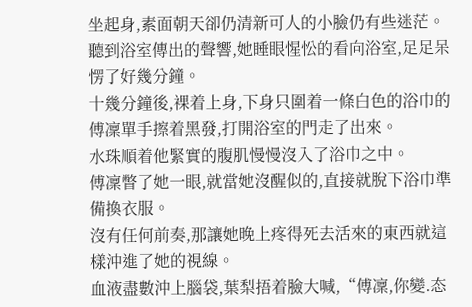坐起身,素面朝天卻仍清新可人的小臉仍有些迷茫。
聽到浴室傳出的聲響,她睡眼惺忪的看向浴室,足足呆愣了好幾分鐘。
十幾分鐘後,裸着上身,下身只圍着一條白色的浴巾的傅凜單手擦着黑發,打開浴室的門走了出來。
水珠順着他緊實的腹肌慢慢沒入了浴巾之中。
傅凜瞥了她一眼,就當她沒醒似的,直接就脫下浴巾準備換衣服。
沒有任何前奏,那讓她晚上疼得死去活來的東西就這樣沖進了她的視線。
血液盡數沖上腦袋,葉梨捂着臉大喊,“傅凜,你變.态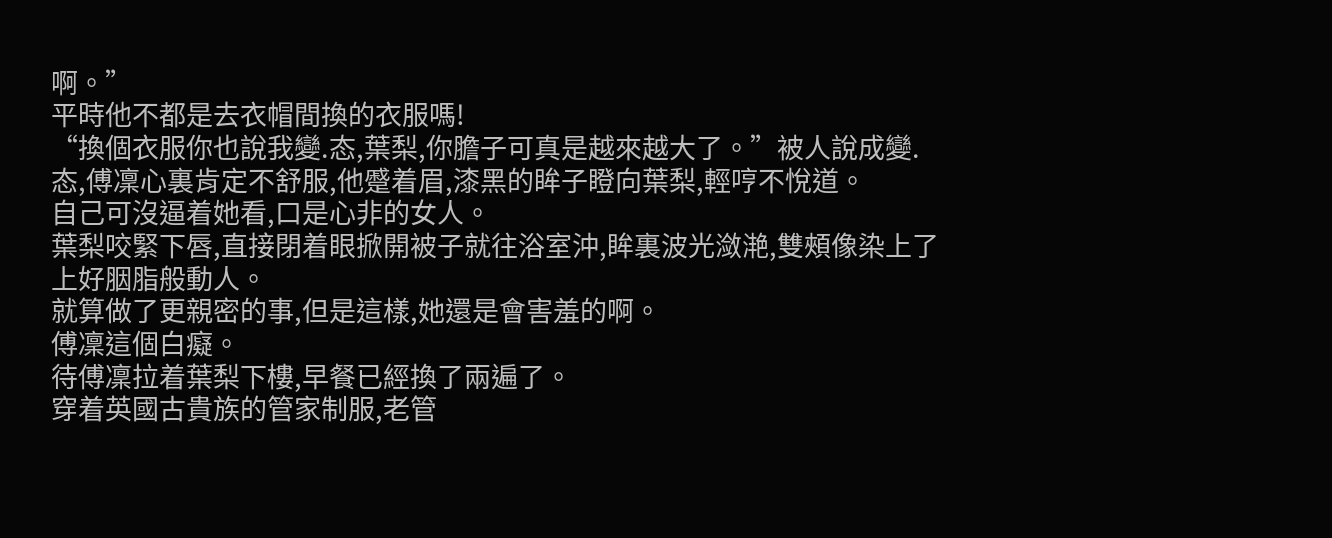啊。”
平時他不都是去衣帽間換的衣服嗎!
“換個衣服你也說我變.态,葉梨,你膽子可真是越來越大了。”被人說成變.态,傅凜心裏肯定不舒服,他蹙着眉,漆黑的眸子瞪向葉梨,輕哼不悅道。
自己可沒逼着她看,口是心非的女人。
葉梨咬緊下唇,直接閉着眼掀開被子就往浴室沖,眸裏波光潋滟,雙頰像染上了上好胭脂般動人。
就算做了更親密的事,但是這樣,她還是會害羞的啊。
傅凜這個白癡。
待傅凜拉着葉梨下樓,早餐已經換了兩遍了。
穿着英國古貴族的管家制服,老管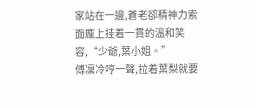家站在一邊,蒼老卻精神力索面龐上挂着一貫的溫和笑容,“少爺,葉小姐。”
傅凜冷哼一聲,拉着葉梨就要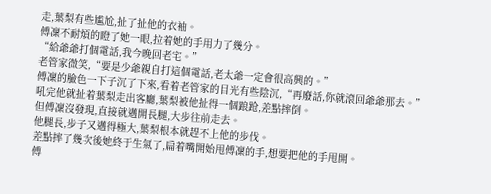走,葉梨有些尴尬,扯了扯他的衣袖。
傅凜不耐煩的瞪了她一眼,拉着她的手用力了幾分。
“給爺爺打個電話,我今晚回老宅。”
老管家微笑,“要是少爺親自打這個電話,老太爺一定會很高興的。”
傅凜的臉色一下子沉了下來,看着老管家的目光有些陰沉,“再廢話,你就滾回爺爺那去。”
吼完他就扯着葉梨走出客廳,葉梨被他扯得一個踉跄,差點摔倒。
但傅凜沒發現,直接就邁開長腿,大步往前走去。
他腿長,步子又邁得極大,葉梨根本就趕不上他的步伐。
差點摔了幾次後她終于生氣了,扁着嘴開始甩傅凜的手,想要把他的手甩開。
傅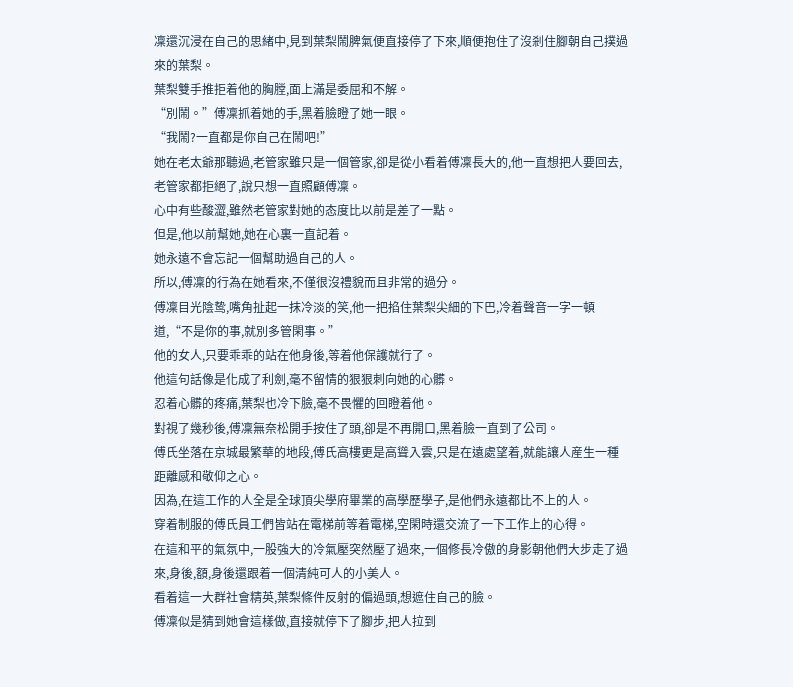凜還沉浸在自己的思緒中,見到葉梨鬧脾氣便直接停了下來,順便抱住了沒剎住腳朝自己撲過來的葉梨。
葉梨雙手推拒着他的胸膛,面上滿是委屈和不解。
“別鬧。”傅凜抓着她的手,黑着臉瞪了她一眼。
“我鬧?一直都是你自己在鬧吧!”
她在老太爺那聽過,老管家雖只是一個管家,卻是從小看着傅凜長大的,他一直想把人要回去,老管家都拒絕了,說只想一直照顧傅凜。
心中有些酸澀,雖然老管家對她的态度比以前是差了一點。
但是,他以前幫她,她在心裏一直記着。
她永遠不會忘記一個幫助過自己的人。
所以,傅凜的行為在她看來,不僅很沒禮貌而且非常的過分。
傅凜目光陰鸷,嘴角扯起一抹冷淡的笑,他一把掐住葉梨尖細的下巴,冷着聲音一字一頓道,“不是你的事,就別多管閑事。”
他的女人,只要乖乖的站在他身後,等着他保護就行了。
他這句話像是化成了利劍,毫不留情的狠狠刺向她的心髒。
忍着心髒的疼痛,葉梨也冷下臉,毫不畏懼的回瞪着他。
對視了幾秒後,傅凜無奈松開手按住了頭,卻是不再開口,黑着臉一直到了公司。
傅氏坐落在京城最繁華的地段,傅氏高樓更是高聳入雲,只是在遠處望着,就能讓人産生一種距離感和敬仰之心。
因為,在這工作的人全是全球頂尖學府畢業的高學歷學子,是他們永遠都比不上的人。
穿着制服的傅氏員工們皆站在電梯前等着電梯,空閑時還交流了一下工作上的心得。
在這和平的氣氛中,一股強大的冷氣壓突然壓了過來,一個修長冷傲的身影朝他們大步走了過來,身後,額,身後還跟着一個清純可人的小美人。
看着這一大群社會精英,葉梨條件反射的偏過頭,想遮住自己的臉。
傅凜似是猜到她會這樣做,直接就停下了腳步,把人拉到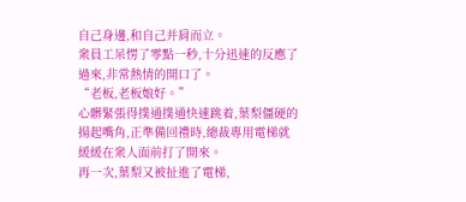自己身邊,和自己并肩而立。
衆員工呆愣了零點一秒,十分迅速的反應了過來,非常熱情的開口了。
“老板,老板娘好。”
心髒緊張得撲通撲通快速跳着,葉梨僵硬的揚起嘴角,正準備回禮時,總裁專用電梯就緩緩在衆人面前打了開來。
再一次,葉梨又被扯進了電梯,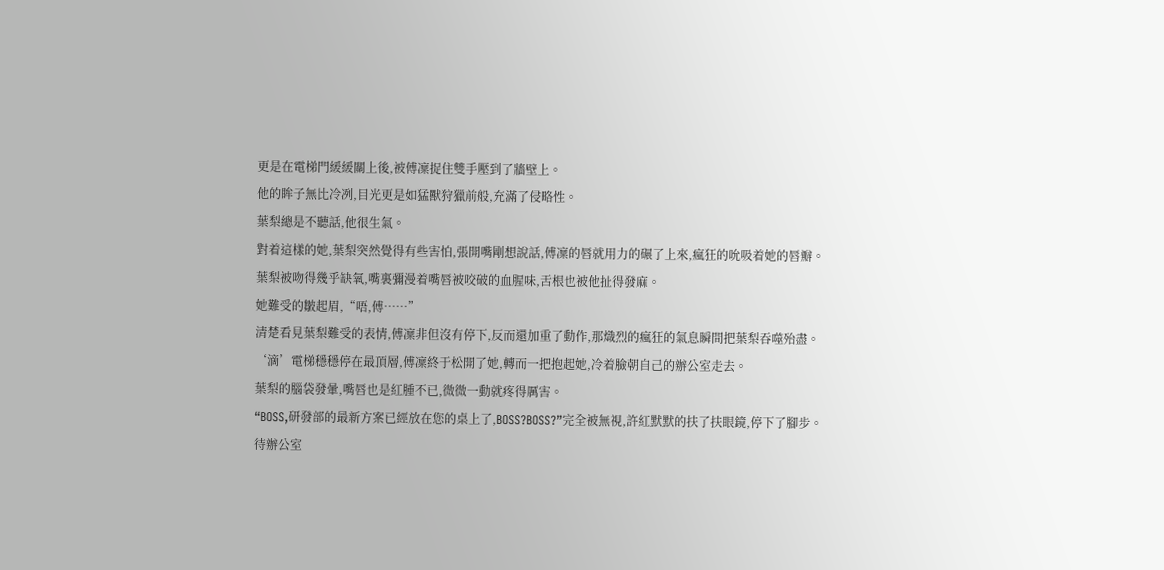更是在電梯門緩緩關上後,被傅凜捉住雙手壓到了牆壁上。
他的眸子無比冷冽,目光更是如猛獸狩獵前般,充滿了侵略性。
葉梨總是不聽話,他很生氣。
對着這樣的她,葉梨突然覺得有些害怕,張開嘴剛想說話,傅凜的唇就用力的碾了上來,瘋狂的吮吸着她的唇瓣。
葉梨被吻得幾乎缺氧,嘴裏彌漫着嘴唇被咬破的血腥味,舌根也被他扯得發麻。
她難受的皺起眉,“唔,傅……”
清楚看見葉梨難受的表情,傅凜非但沒有停下,反而還加重了動作,那熾烈的瘋狂的氣息瞬間把葉梨吞噬殆盡。
‘滴’電梯穩穩停在最頂層,傅凜終于松開了她,轉而一把抱起她,冷着臉朝自己的辦公室走去。
葉梨的腦袋發暈,嘴唇也是紅腫不已,微微一動就疼得厲害。
“BOSS,研發部的最新方案已經放在您的桌上了,BOSS?BOSS?”完全被無視,許紅默默的扶了扶眼鏡,停下了腳步。
待辦公室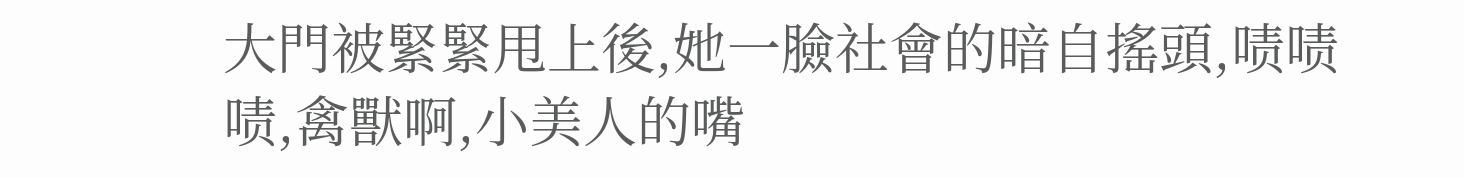大門被緊緊甩上後,她一臉社會的暗自搖頭,啧啧啧,禽獸啊,小美人的嘴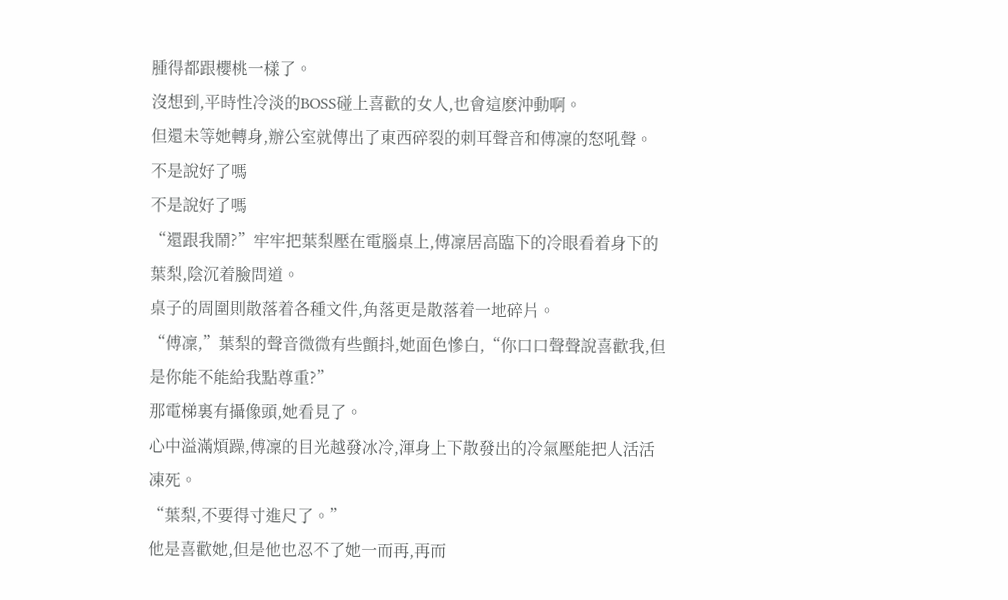腫得都跟櫻桃一樣了。
沒想到,平時性冷淡的BOSS碰上喜歡的女人,也會這麽沖動啊。
但還未等她轉身,辦公室就傳出了東西碎裂的刺耳聲音和傅凜的怒吼聲。
不是說好了嗎
不是說好了嗎
“還跟我鬧?”牢牢把葉梨壓在電腦桌上,傅凜居高臨下的冷眼看着身下的葉梨,陰沉着臉問道。
桌子的周圍則散落着各種文件,角落更是散落着一地碎片。
“傅凜,”葉梨的聲音微微有些顫抖,她面色慘白,“你口口聲聲說喜歡我,但是你能不能給我點尊重?”
那電梯裏有攝像頭,她看見了。
心中溢滿煩躁,傅凜的目光越發冰冷,渾身上下散發出的冷氣壓能把人活活凍死。
“葉梨,不要得寸進尺了。”
他是喜歡她,但是他也忍不了她一而再,再而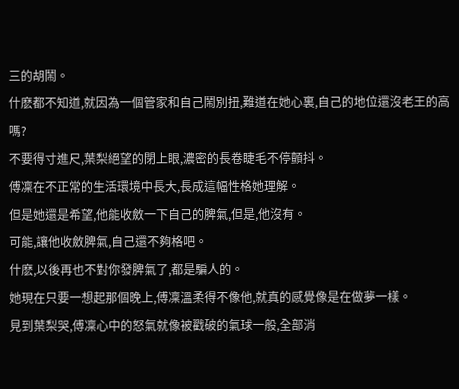三的胡鬧。
什麽都不知道,就因為一個管家和自己鬧別扭,難道在她心裏,自己的地位還沒老王的高嗎?
不要得寸進尺,葉梨絕望的閉上眼,濃密的長卷睫毛不停顫抖。
傅凜在不正常的生活環境中長大,長成這幅性格她理解。
但是她還是希望,他能收斂一下自己的脾氣,但是,他沒有。
可能,讓他收斂脾氣,自己還不夠格吧。
什麽,以後再也不對你發脾氣了,都是騙人的。
她現在只要一想起那個晚上,傅凜溫柔得不像他,就真的感覺像是在做夢一樣。
見到葉梨哭,傅凜心中的怒氣就像被戳破的氣球一般,全部消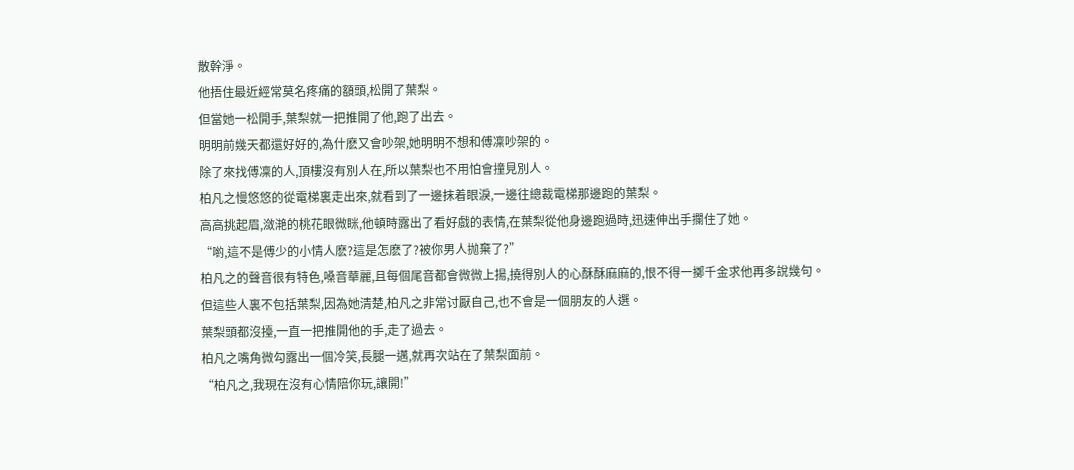散幹淨。
他捂住最近經常莫名疼痛的額頭,松開了葉梨。
但當她一松開手,葉梨就一把推開了他,跑了出去。
明明前幾天都還好好的,為什麽又會吵架,她明明不想和傅凜吵架的。
除了來找傅凜的人,頂樓沒有別人在,所以葉梨也不用怕會撞見別人。
柏凡之慢悠悠的從電梯裏走出來,就看到了一邊抹着眼淚,一邊往總裁電梯那邊跑的葉梨。
高高挑起眉,潋滟的桃花眼微眯,他頓時露出了看好戲的表情,在葉梨從他身邊跑過時,迅速伸出手攔住了她。
“喲,這不是傅少的小情人麽?這是怎麽了?被你男人抛棄了?”
柏凡之的聲音很有特色,嗓音華麗,且每個尾音都會微微上揚,撓得別人的心酥酥麻麻的,恨不得一擲千金求他再多說幾句。
但這些人裏不包括葉梨,因為她清楚,柏凡之非常讨厭自己,也不會是一個朋友的人選。
葉梨頭都沒擡,一直一把推開他的手,走了過去。
柏凡之嘴角微勾露出一個冷笑,長腿一邁,就再次站在了葉梨面前。
“柏凡之,我現在沒有心情陪你玩,讓開!”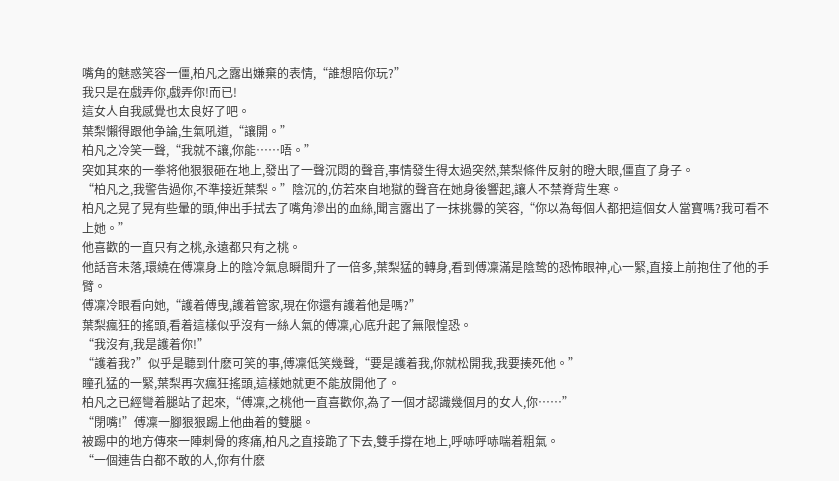嘴角的魅惑笑容一僵,柏凡之露出嫌棄的表情,“誰想陪你玩?”
我只是在戲弄你,戲弄你!而已!
這女人自我感覺也太良好了吧。
葉梨懶得跟他争論,生氣吼道,“讓開。”
柏凡之冷笑一聲,“我就不讓,你能……唔。”
突如其來的一拳将他狠狠砸在地上,發出了一聲沉悶的聲音,事情發生得太過突然,葉梨條件反射的瞪大眼,僵直了身子。
“柏凡之,我警告過你,不準接近葉梨。”陰沉的,仿若來自地獄的聲音在她身後響起,讓人不禁脊背生寒。
柏凡之晃了晃有些暈的頭,伸出手拭去了嘴角滲出的血絲,聞言露出了一抹挑釁的笑容,“你以為每個人都把這個女人當寶嗎?我可看不上她。”
他喜歡的一直只有之桃,永遠都只有之桃。
他話音未落,環繞在傅凜身上的陰冷氣息瞬間升了一倍多,葉梨猛的轉身,看到傅凜滿是陰鸷的恐怖眼神,心一緊,直接上前抱住了他的手臂。
傅凜冷眼看向她,“護着傅曳,護着管家,現在你還有護着他是嗎?”
葉梨瘋狂的搖頭,看着這樣似乎沒有一絲人氣的傅凜,心底升起了無限惶恐。
“我沒有,我是護着你!”
“護着我?”似乎是聽到什麽可笑的事,傅凜低笑幾聲,“要是護着我,你就松開我,我要揍死他。”
瞳孔猛的一緊,葉梨再次瘋狂搖頭,這樣她就更不能放開他了。
柏凡之已經彎着腿站了起來,“傅凜,之桃他一直喜歡你,為了一個才認識幾個月的女人,你……”
“閉嘴!”傅凜一腳狠狠踢上他曲着的雙腿。
被踢中的地方傳來一陣刺骨的疼痛,柏凡之直接跪了下去,雙手撐在地上,呼哧呼哧喘着粗氣。
“一個連告白都不敢的人,你有什麽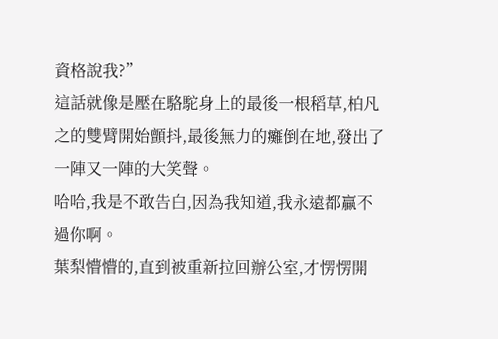資格說我?”
這話就像是壓在駱駝身上的最後一根稻草,柏凡之的雙臂開始顫抖,最後無力的癱倒在地,發出了一陣又一陣的大笑聲。
哈哈,我是不敢告白,因為我知道,我永遠都贏不過你啊。
葉梨懵懵的,直到被重新拉回辦公室,才愣愣開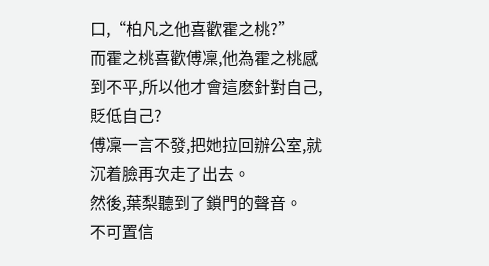口,“柏凡之他喜歡霍之桃?”
而霍之桃喜歡傅凜,他為霍之桃感到不平,所以他才會這麽針對自己,貶低自己?
傅凜一言不發,把她拉回辦公室,就沉着臉再次走了出去。
然後,葉梨聽到了鎖門的聲音。
不可置信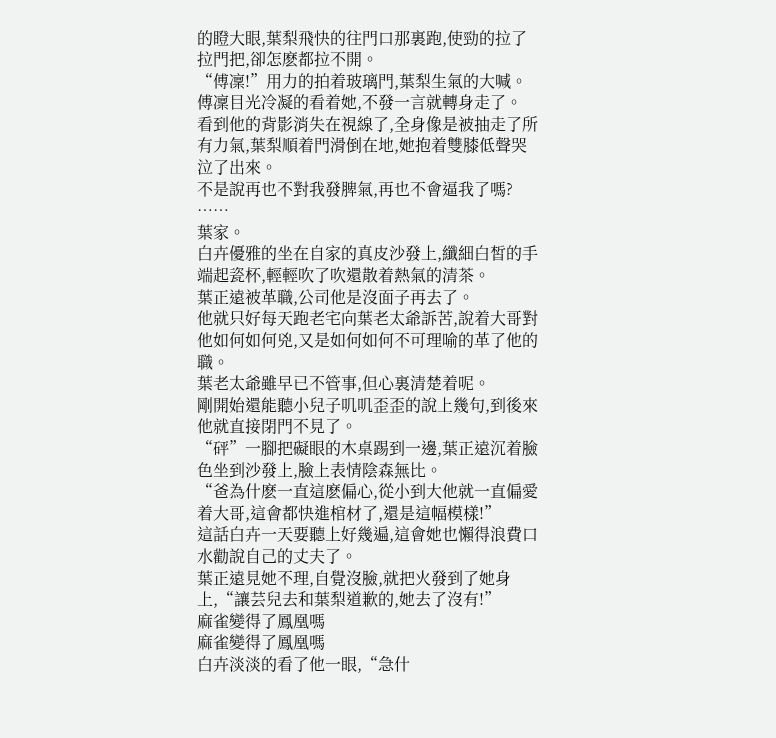的瞪大眼,葉梨飛快的往門口那裏跑,使勁的拉了拉門把,卻怎麽都拉不開。
“傅凜!”用力的拍着玻璃門,葉梨生氣的大喊。
傅凜目光冷凝的看着她,不發一言就轉身走了。
看到他的背影消失在視線了,全身像是被抽走了所有力氣,葉梨順着門滑倒在地,她抱着雙膝低聲哭泣了出來。
不是說再也不對我發脾氣,再也不會逼我了嗎?
……
葉家。
白卉優雅的坐在自家的真皮沙發上,纖細白皙的手端起瓷杯,輕輕吹了吹還散着熱氣的清茶。
葉正遠被革職,公司他是沒面子再去了。
他就只好每天跑老宅向葉老太爺訴苦,說着大哥對他如何如何兇,又是如何如何不可理喻的革了他的職。
葉老太爺雖早已不管事,但心裏清楚着呢。
剛開始還能聽小兒子叽叽歪歪的說上幾句,到後來他就直接閉門不見了。
“砰”一腳把礙眼的木桌踢到一邊,葉正遠沉着臉色坐到沙發上,臉上表情陰森無比。
“爸為什麽一直這麽偏心,從小到大他就一直偏愛着大哥,這會都快進棺材了,還是這幅模樣!”
這話白卉一天要聽上好幾遍,這會她也懶得浪費口水勸說自己的丈夫了。
葉正遠見她不理,自覺沒臉,就把火發到了她身上,“讓芸兒去和葉梨道歉的,她去了沒有!”
麻雀變得了鳳凰嗎
麻雀變得了鳳凰嗎
白卉淡淡的看了他一眼,“急什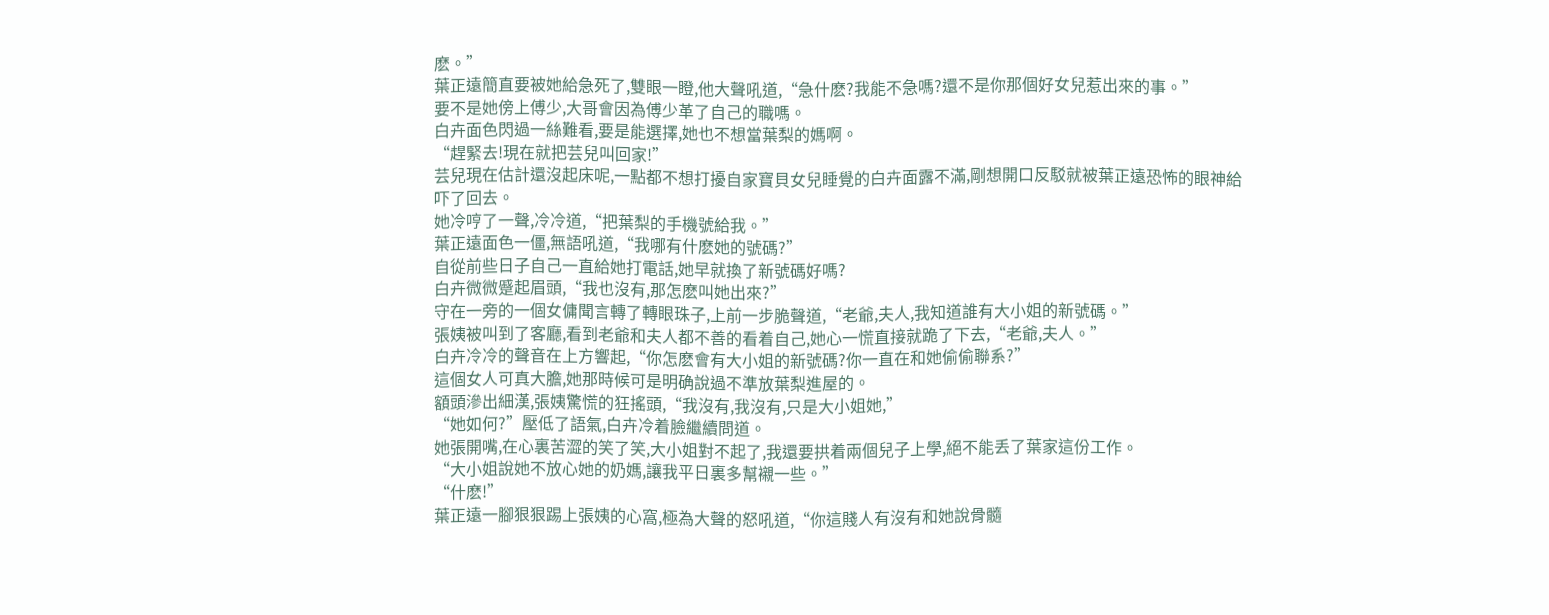麽。”
葉正遠簡直要被她給急死了,雙眼一瞪,他大聲吼道,“急什麽?我能不急嗎?還不是你那個好女兒惹出來的事。”
要不是她傍上傅少,大哥會因為傅少革了自己的職嗎。
白卉面色閃過一絲難看,要是能選擇,她也不想當葉梨的媽啊。
“趕緊去!現在就把芸兒叫回家!”
芸兒現在估計還沒起床呢,一點都不想打擾自家寶貝女兒睡覺的白卉面露不滿,剛想開口反駁就被葉正遠恐怖的眼神給吓了回去。
她冷哼了一聲,冷冷道,“把葉梨的手機號給我。”
葉正遠面色一僵,無語吼道,“我哪有什麽她的號碼?”
自從前些日子自己一直給她打電話,她早就換了新號碼好嗎?
白卉微微蹙起眉頭,“我也沒有,那怎麽叫她出來?”
守在一旁的一個女傭聞言轉了轉眼珠子,上前一步脆聲道,“老爺,夫人,我知道誰有大小姐的新號碼。”
張姨被叫到了客廳,看到老爺和夫人都不善的看着自己,她心一慌直接就跪了下去,“老爺,夫人。”
白卉冷冷的聲音在上方響起,“你怎麽會有大小姐的新號碼?你一直在和她偷偷聯系?”
這個女人可真大膽,她那時候可是明确說過不準放葉梨進屋的。
額頭滲出細漢,張姨驚慌的狂搖頭,“我沒有,我沒有,只是大小姐她,”
“她如何?”壓低了語氣,白卉冷着臉繼續問道。
她張開嘴,在心裏苦澀的笑了笑,大小姐對不起了,我還要拱着兩個兒子上學,絕不能丢了葉家這份工作。
“大小姐說她不放心她的奶媽,讓我平日裏多幫襯一些。”
“什麽!”
葉正遠一腳狠狠踢上張姨的心窩,極為大聲的怒吼道,“你這賤人有沒有和她說骨髓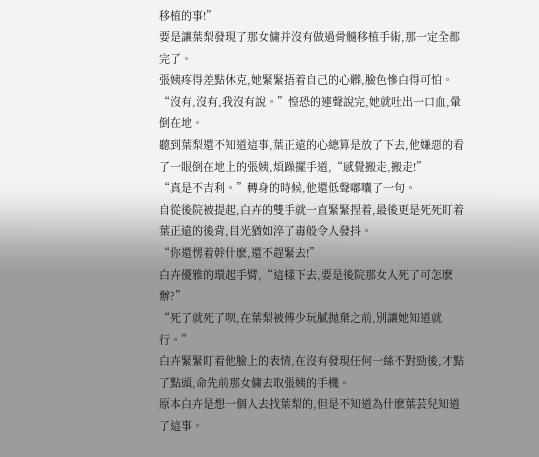移植的事!”
要是讓葉梨發現了那女傭并沒有做過骨髓移植手術,那一定全都完了。
張姨疼得差點休克,她緊緊捂着自己的心髒,臉色慘白得可怕。
“沒有,沒有,我沒有說。”惶恐的連聲說完,她就吐出一口血,暈倒在地。
聽到葉梨還不知道這事,葉正遠的心總算是放了下去,他嫌惡的看了一眼倒在地上的張姨,煩躁擺手道,“感覺搬走,搬走!”
“真是不吉利。”轉身的時候,他還低聲嘟囔了一句。
自從後院被提起,白卉的雙手就一直緊緊捏着,最後更是死死盯着葉正遠的後背,目光猶如淬了毒般令人發抖。
“你還愣着幹什麽,還不趕緊去!”
白卉優雅的環起手臂,“這樣下去,要是後院那女人死了可怎麽辦?”
“死了就死了呗,在葉梨被傅少玩膩抛棄之前,別讓她知道就行。”
白卉緊緊盯着他臉上的表情,在沒有發現任何一絲不對勁後,才點了點頭,命先前那女傭去取張姨的手機。
原本白卉是想一個人去找葉梨的,但是不知道為什麽葉芸兒知道了這事。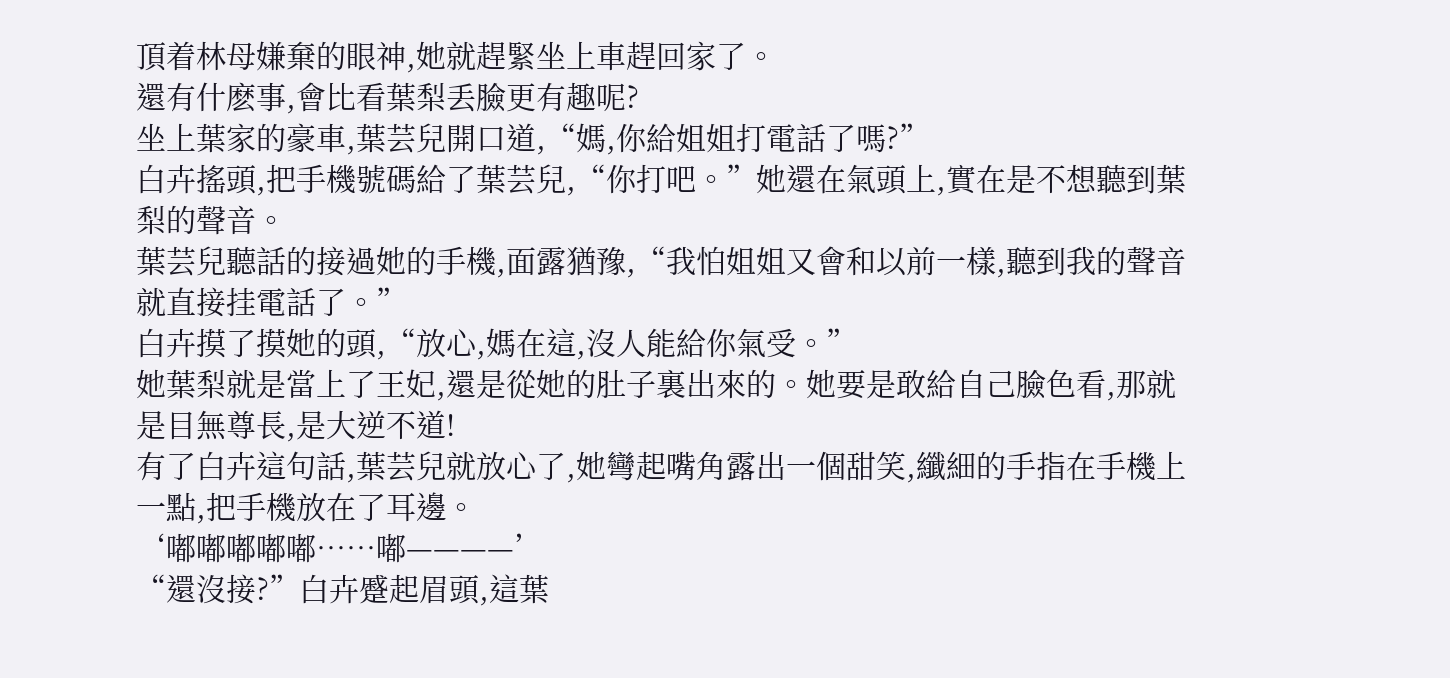頂着林母嫌棄的眼神,她就趕緊坐上車趕回家了。
還有什麽事,會比看葉梨丢臉更有趣呢?
坐上葉家的豪車,葉芸兒開口道,“媽,你給姐姐打電話了嗎?”
白卉搖頭,把手機號碼給了葉芸兒,“你打吧。”她還在氣頭上,實在是不想聽到葉梨的聲音。
葉芸兒聽話的接過她的手機,面露猶豫,“我怕姐姐又會和以前一樣,聽到我的聲音就直接挂電話了。”
白卉摸了摸她的頭,“放心,媽在這,沒人能給你氣受。”
她葉梨就是當上了王妃,還是從她的肚子裏出來的。她要是敢給自己臉色看,那就是目無尊長,是大逆不道!
有了白卉這句話,葉芸兒就放心了,她彎起嘴角露出一個甜笑,纖細的手指在手機上一點,把手機放在了耳邊。
‘嘟嘟嘟嘟嘟……嘟————’
“還沒接?”白卉蹙起眉頭,這葉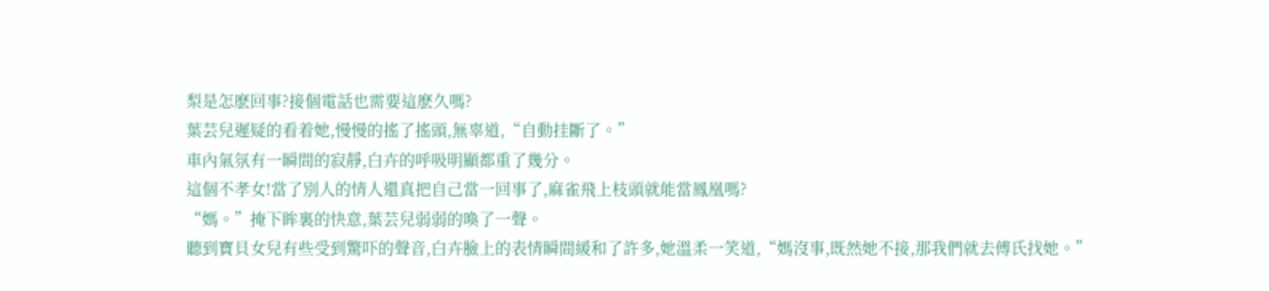梨是怎麽回事?接個電話也需要這麽久嗎?
葉芸兒遲疑的看着她,慢慢的搖了搖頭,無辜道,“自動挂斷了。”
車內氣氛有一瞬間的寂靜,白卉的呼吸明顯都重了幾分。
這個不孝女!當了別人的情人還真把自己當一回事了,麻雀飛上枝頭就能當鳳凰嗎?
“媽。”掩下眸裏的快意,葉芸兒弱弱的喚了一聲。
聽到寶貝女兒有些受到驚吓的聲音,白卉臉上的表情瞬間緩和了許多,她溫柔一笑道,“媽沒事,既然她不接,那我們就去傅氏找她。”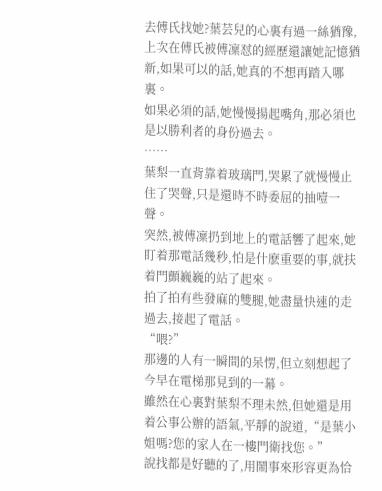去傅氏找她?葉芸兒的心裏有過一絲猶豫,上次在傅氏被傅凜怼的經歷還讓她記憶猶新,如果可以的話,她真的不想再踏入哪裏。
如果必須的話,她慢慢揚起嘴角,那必須也是以勝利者的身份過去。
……
葉梨一直背靠着玻璃門,哭累了就慢慢止住了哭聲,只是還時不時委屈的抽噎一聲。
突然,被傅凜扔到地上的電話響了起來,她盯着那電話幾秒,怕是什麽重要的事,就扶着門顫巍巍的站了起來。
拍了拍有些發麻的雙腿,她盡量快速的走過去,接起了電話。
“喂?”
那邊的人有一瞬間的呆愣,但立刻想起了今早在電梯那見到的一幕。
雖然在心裏對葉梨不理未然,但她還是用着公事公辦的語氣,平靜的說道,“是葉小姐嗎?您的家人在一樓門衛找您。”
說找都是好聽的了,用鬧事來形容更為恰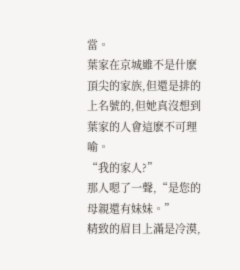當。
葉家在京城雖不是什麽頂尖的家族,但還是排的上名號的,但她真沒想到葉家的人會這麽不可理喻。
“我的家人?”
那人嗯了一聲,“是您的母親還有妹妹。”
精致的眉目上滿是冷漠,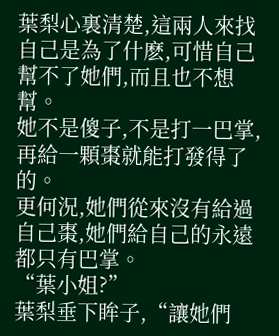葉梨心裏清楚,這兩人來找自己是為了什麽,可惜自己幫不了她們,而且也不想幫。
她不是傻子,不是打一巴掌,再給一顆棗就能打發得了的。
更何況,她們從來沒有給過自己棗,她們給自己的永遠都只有巴掌。
“葉小姐?”
葉梨垂下眸子,“讓她們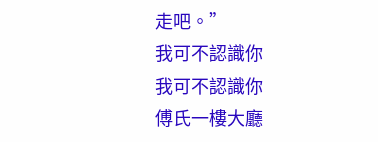走吧。”
我可不認識你
我可不認識你
傅氏一樓大廳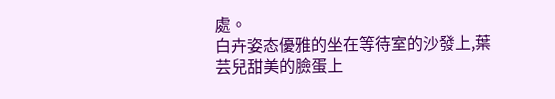處。
白卉姿态優雅的坐在等待室的沙發上,葉芸兒甜美的臉蛋上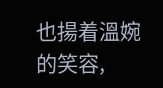也揚着溫婉的笑容,